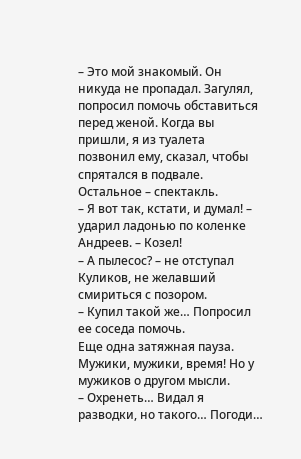– Это мой знакомый. Он никуда не пропадал. Загулял, попросил помочь обставиться перед женой. Когда вы пришли, я из туалета позвонил ему, сказал, чтобы спрятался в подвале. Остальное – спектакль.
– Я вот так, кстати, и думал! – ударил ладонью по коленке Андреев. – Козел!
– А пылесос? – не отступал Куликов, не желавший смириться с позором.
– Купил такой же… Попросил ее соседа помочь.
Еще одна затяжная пауза. Мужики, мужики, время! Но у мужиков о другом мысли.
– Охренеть… Видал я разводки, но такого… Погоди…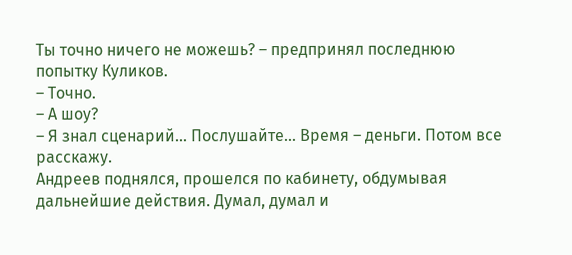Ты точно ничего не можешь? – предпринял последнюю попытку Куликов.
– Точно.
– А шоу?
– Я знал сценарий… Послушайте… Время – деньги. Потом все расскажу.
Андреев поднялся, прошелся по кабинету, обдумывая дальнейшие действия. Думал, думал и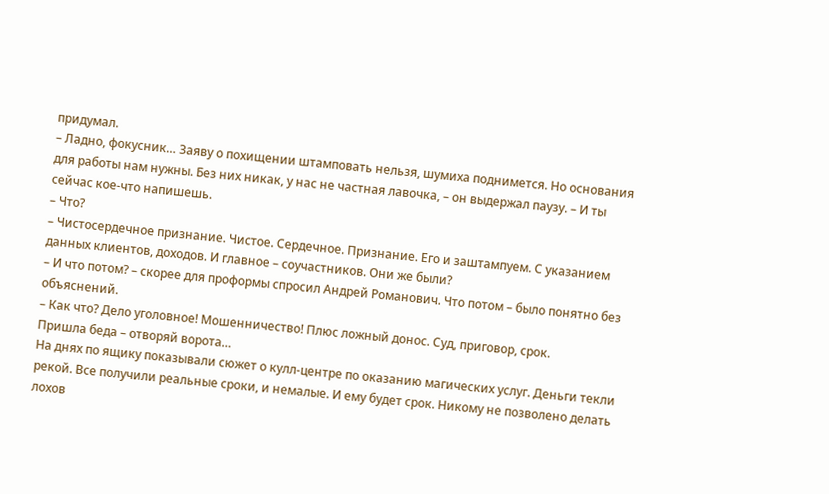придумал.
– Ладно, фокусник… Заяву о похищении штамповать нельзя, шумиха поднимется. Но основания для работы нам нужны. Без них никак, у нас не частная лавочка, – он выдержал паузу. – И ты сейчас кое-что напишешь.
– Что?
– Чистосердечное признание. Чистое. Сердечное. Признание. Его и заштампуем. С указанием данных клиентов, доходов. И главное – соучастников. Они же были?
– И что потом? – скорее для проформы спросил Андрей Романович. Что потом – было понятно без объяснений.
– Как что? Дело уголовное! Мошенничество! Плюс ложный донос. Суд, приговор, срок.
Пришла беда – отворяй ворота…
На днях по ящику показывали сюжет о кулл-центре по оказанию магических услуг. Деньги текли рекой. Все получили реальные сроки, и немалые. И ему будет срок. Никому не позволено делать лохов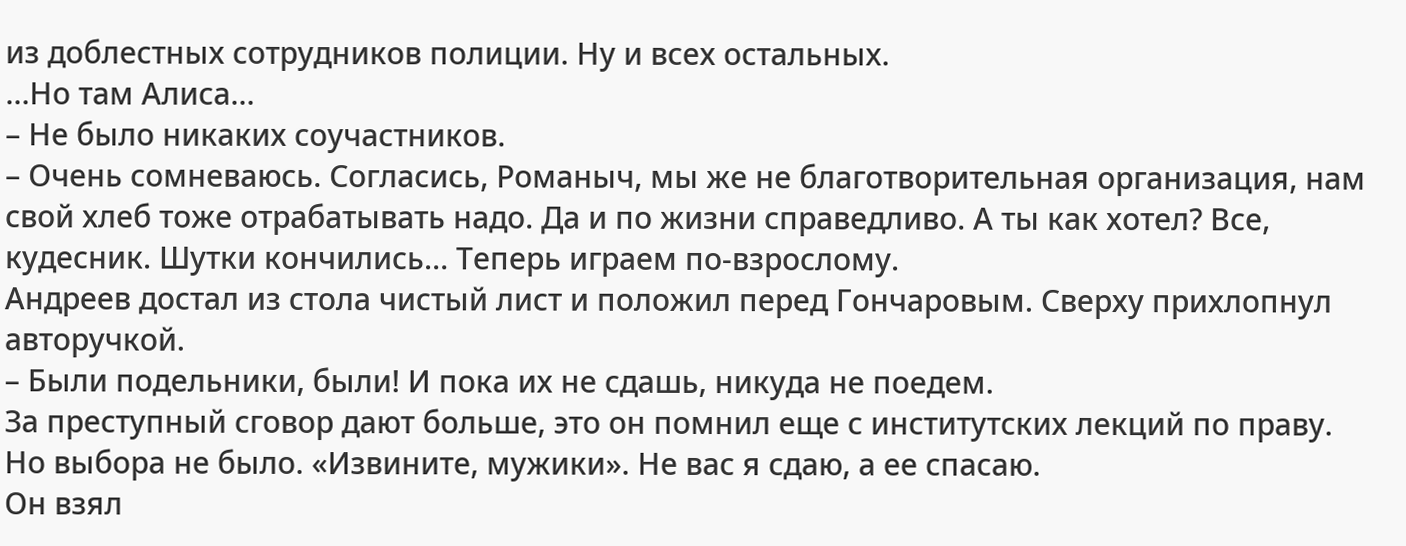из доблестных сотрудников полиции. Ну и всех остальных.
…Но там Алиса…
– Не было никаких соучастников.
– Очень сомневаюсь. Согласись, Романыч, мы же не благотворительная организация, нам свой хлеб тоже отрабатывать надо. Да и по жизни справедливо. А ты как хотел? Все, кудесник. Шутки кончились… Теперь играем по-взрослому.
Андреев достал из стола чистый лист и положил перед Гончаровым. Сверху прихлопнул авторучкой.
– Были подельники, были! И пока их не сдашь, никуда не поедем.
За преступный сговор дают больше, это он помнил еще с институтских лекций по праву. Но выбора не было. «Извините, мужики». Не вас я сдаю, а ее спасаю.
Он взял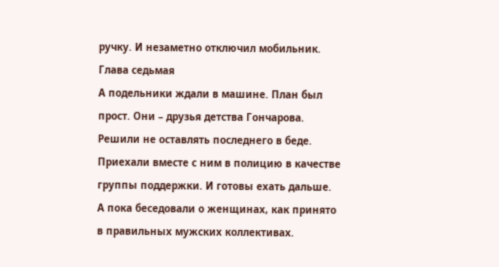ручку. И незаметно отключил мобильник.
Глава седьмая
А подельники ждали в машине. План был прост. Они – друзья детства Гончарова. Решили не оставлять последнего в беде. Приехали вместе с ним в полицию в качестве группы поддержки. И готовы ехать дальше.
А пока беседовали о женщинах, как принято в правильных мужских коллективах.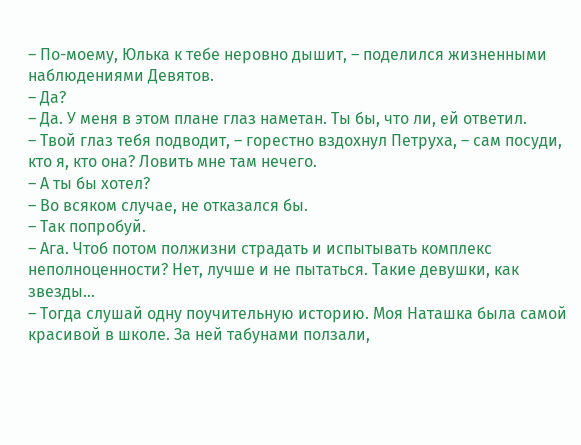– По-моему, Юлька к тебе неровно дышит, – поделился жизненными наблюдениями Девятов.
– Да?
– Да. У меня в этом плане глаз наметан. Ты бы, что ли, ей ответил.
– Твой глаз тебя подводит, – горестно вздохнул Петруха, – сам посуди, кто я, кто она? Ловить мне там нечего.
– А ты бы хотел?
– Во всяком случае, не отказался бы.
– Так попробуй.
– Ага. Чтоб потом полжизни страдать и испытывать комплекс неполноценности? Нет, лучше и не пытаться. Такие девушки, как звезды…
– Тогда слушай одну поучительную историю. Моя Наташка была самой красивой в школе. За ней табунами ползали,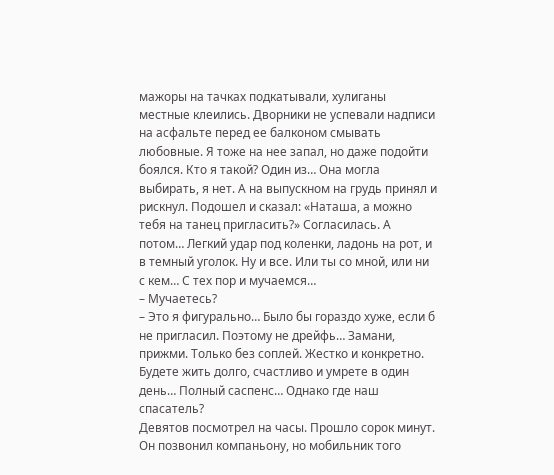мажоры на тачках подкатывали, хулиганы местные клеились. Дворники не успевали надписи на асфальте перед ее балконом смывать любовные. Я тоже на нее запал, но даже подойти боялся. Кто я такой? Один из… Она могла выбирать, я нет. А на выпускном на грудь принял и рискнул. Подошел и сказал: «Наташа, а можно тебя на танец пригласить?» Согласилась. А потом… Легкий удар под коленки, ладонь на рот, и в темный уголок. Ну и все. Или ты со мной, или ни с кем… С тех пор и мучаемся…
– Мучаетесь?
– Это я фигурально… Было бы гораздо хуже, если б не пригласил. Поэтому не дрейфь… Замани, прижми. Только без соплей. Жестко и конкретно. Будете жить долго, счастливо и умрете в один день… Полный саспенс… Однако где наш спасатель?
Девятов посмотрел на часы. Прошло сорок минут. Он позвонил компаньону, но мобильник того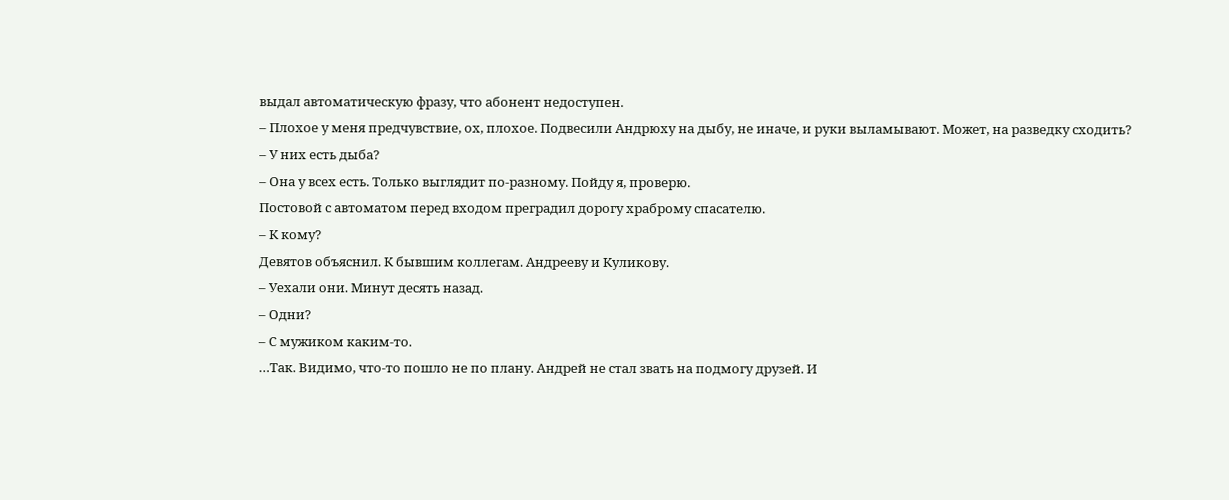выдал автоматическую фразу, что абонент недоступен.
– Плохое у меня предчувствие, ох, плохое. Подвесили Андрюху на дыбу, не иначе, и руки выламывают. Может, на разведку сходить?
– У них есть дыба?
– Она у всех есть. Только выглядит по-разному. Пойду я, проверю.
Постовой с автоматом перед входом преградил дорогу храброму спасателю.
– К кому?
Девятов объяснил. К бывшим коллегам. Андрееву и Куликову.
– Уехали они. Минут десять назад.
– Одни?
– С мужиком каким-то.
…Так. Видимо, что-то пошло не по плану. Андрей не стал звать на подмогу друзей. И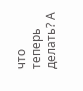что теперь делать? А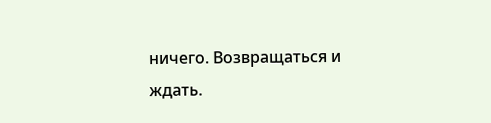ничего. Возвращаться и ждать.